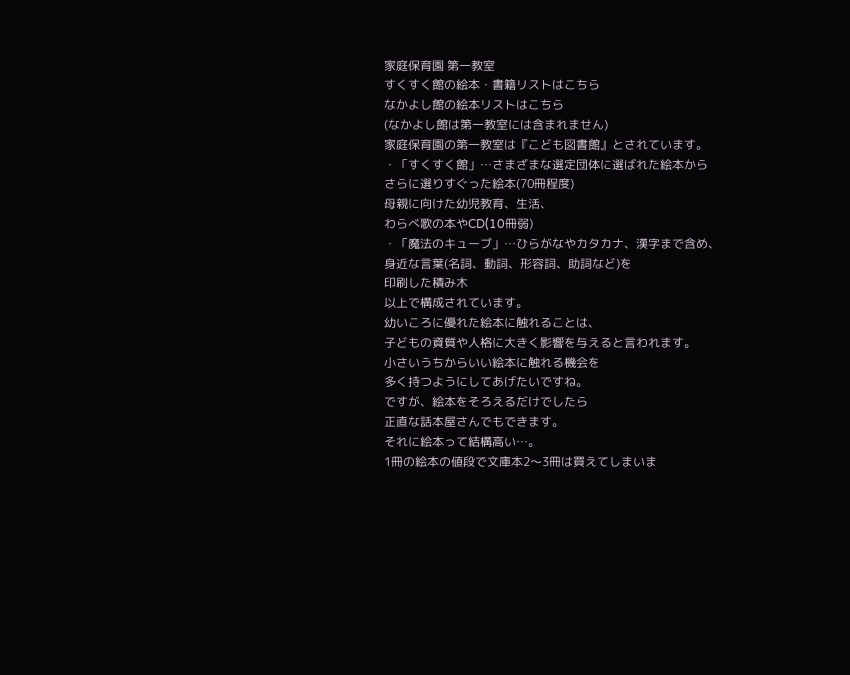家庭保育園 第一教室
すくすく館の絵本・書籍リストはこちら
なかよし館の絵本リストはこちら
(なかよし館は第一教室には含まれません)
家庭保育園の第一教室は『こども図書館』とされています。
・「すくすく館」…さまざまな選定団体に選ばれた絵本から
さらに選りすぐった絵本(70冊程度)
母親に向けた幼児教育、生活、
わらべ歌の本やCD(10冊弱)
・「魔法のキューブ」…ひらがなやカタカナ、漢字まで含め、
身近な言葉(名詞、動詞、形容詞、助詞など)を
印刷した積み木
以上で構成されています。
幼いころに優れた絵本に触れることは、
子どもの資質や人格に大きく影響を与えると言われます。
小さいうちからいい絵本に触れる機会を
多く持つようにしてあげたいですね。
ですが、絵本をそろえるだけでしたら
正直な話本屋さんでもできます。
それに絵本って結構高い…。
1冊の絵本の値段で文庫本2〜3冊は買えてしまいま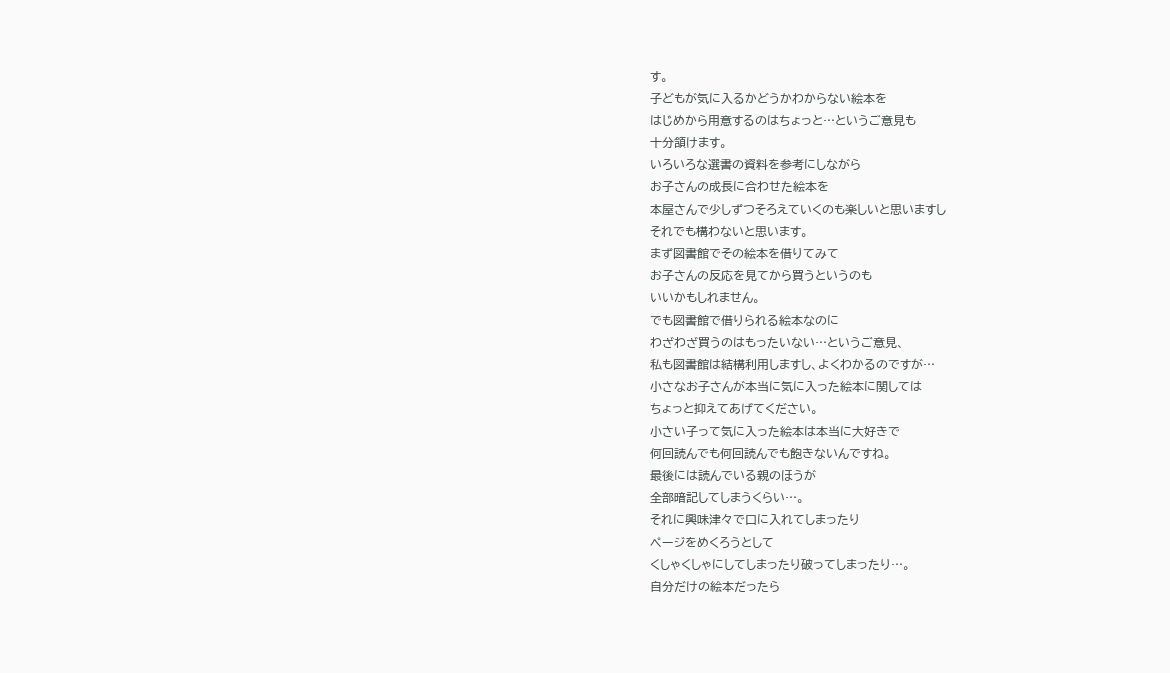す。
子どもが気に入るかどうかわからない絵本を
はじめから用意するのはちょっと…というご意見も
十分頷けます。
いろいろな選書の資料を参考にしながら
お子さんの成長に合わせた絵本を
本屋さんで少しずつそろえていくのも楽しいと思いますし
それでも構わないと思います。
まず図書館でその絵本を借りてみて
お子さんの反応を見てから買うというのも
いいかもしれません。
でも図書館で借りられる絵本なのに
わざわざ買うのはもったいない…というご意見、
私も図書館は結構利用しますし、よくわかるのですが…
小さなお子さんが本当に気に入った絵本に関しては
ちょっと抑えてあげてください。
小さい子って気に入った絵本は本当に大好きで
何回読んでも何回読んでも飽きないんですね。
最後には読んでいる親のほうが
全部暗記してしまうくらい…。
それに興味津々で口に入れてしまったり
ページをめくろうとして
くしゃくしゃにしてしまったり破ってしまったり…。
自分だけの絵本だったら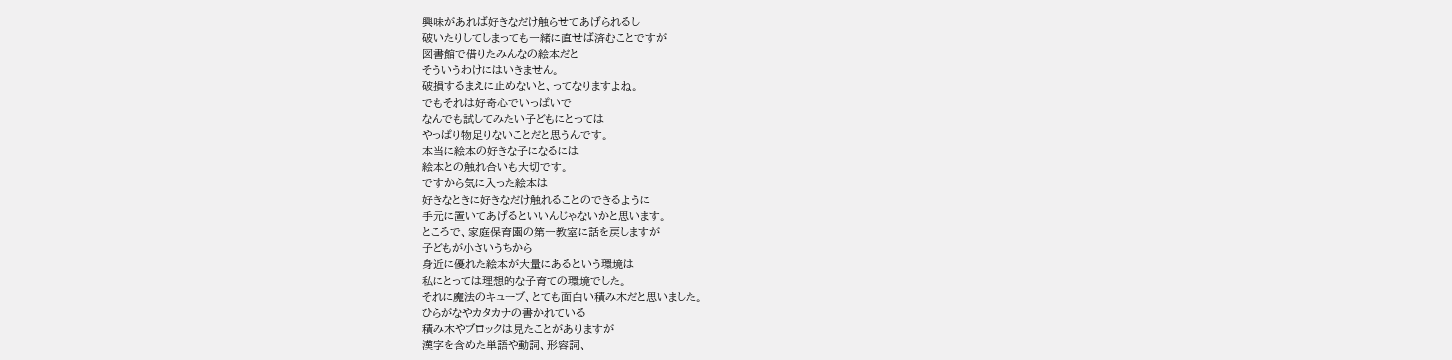興味があれば好きなだけ触らせてあげられるし
破いたりしてしまっても一緒に直せば済むことですが
図書館で借りたみんなの絵本だと
そういうわけにはいきません。
破損するまえに止めないと、ってなりますよね。
でもそれは好奇心でいっぱいで
なんでも試してみたい子どもにとっては
やっぱり物足りないことだと思うんです。
本当に絵本の好きな子になるには
絵本との触れ合いも大切です。
ですから気に入った絵本は
好きなときに好きなだけ触れることのできるように
手元に置いてあげるといいんじゃないかと思います。
ところで、家庭保育園の第一教室に話を戻しますが
子どもが小さいうちから
身近に優れた絵本が大量にあるという環境は
私にとっては理想的な子育ての環境でした。
それに魔法のキューブ、とても面白い積み木だと思いました。
ひらがなやカタカナの書かれている
積み木やブロックは見たことがありますが
漢字を含めた単語や動詞、形容詞、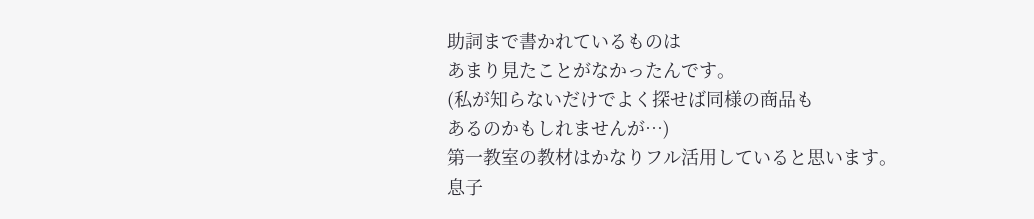助詞まで書かれているものは
あまり見たことがなかったんです。
(私が知らないだけでよく探せば同様の商品も
あるのかもしれませんが…)
第一教室の教材はかなりフル活用していると思います。
息子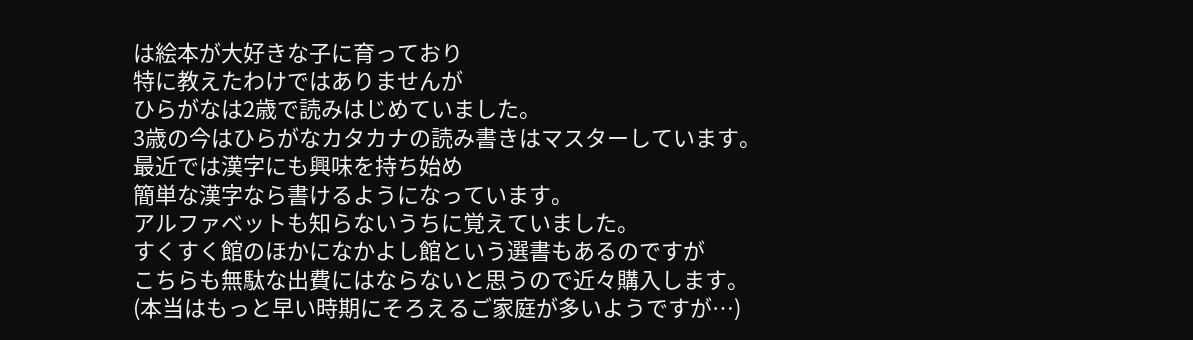は絵本が大好きな子に育っており
特に教えたわけではありませんが
ひらがなは2歳で読みはじめていました。
3歳の今はひらがなカタカナの読み書きはマスターしています。
最近では漢字にも興味を持ち始め
簡単な漢字なら書けるようになっています。
アルファベットも知らないうちに覚えていました。
すくすく館のほかになかよし館という選書もあるのですが
こちらも無駄な出費にはならないと思うので近々購入します。
(本当はもっと早い時期にそろえるご家庭が多いようですが…)